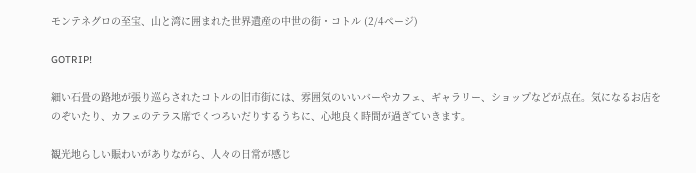モンテネグロの至宝、山と湾に囲まれた世界遺産の中世の街・コトル (2/4ページ)

GOTRIP!

細い石畳の路地が張り巡らされたコトルの旧市街には、雰囲気のいいバーやカフェ、ギャラリー、ショップなどが点在。気になるお店をのぞいたり、カフェのテラス席でくつろいだりするうちに、心地良く時間が過ぎていきます。

観光地らしい賑わいがありながら、人々の日常が感じ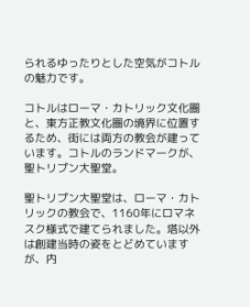られるゆったりとした空気がコトルの魅力です。

コトルはローマ・カトリック文化圏と、東方正教文化圏の境界に位置するため、街には両方の教会が建っています。コトルのランドマークが、聖トリプン大聖堂。

聖トリプン大聖堂は、ローマ・カトリックの教会で、1160年にロマネスク様式で建てられました。塔以外は創建当時の姿をとどめていますが、内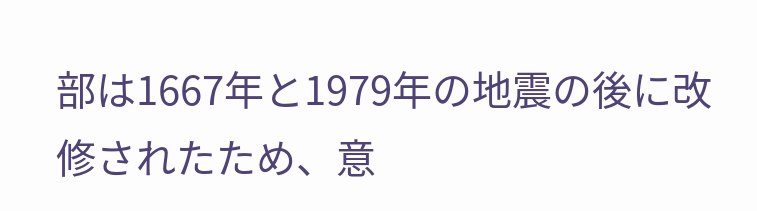部は1667年と1979年の地震の後に改修されたため、意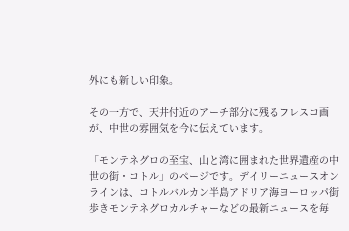外にも新しい印象。

その一方で、天井付近のアーチ部分に残るフレスコ画が、中世の雰囲気を今に伝えています。

「モンテネグロの至宝、山と湾に囲まれた世界遺産の中世の街・コトル」のページです。デイリーニュースオンラインは、コトルバルカン半島アドリア海ヨーロッパ街歩きモンテネグロカルチャーなどの最新ニュースを毎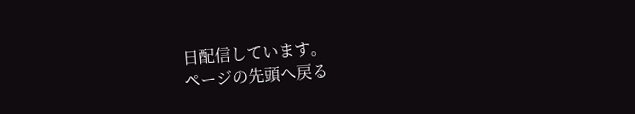日配信しています。
ページの先頭へ戻る